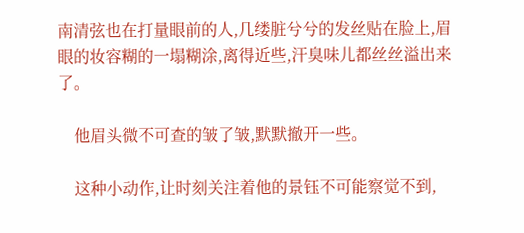南清弦也在打量眼前的人,几缕脏兮兮的发丝贴在脸上,眉眼的妆容糊的一塌糊涂,离得近些,汗臭味儿都丝丝溢出来了。

    他眉头微不可查的皱了皱,默默撤开一些。

    这种小动作,让时刻关注着他的景钰不可能察觉不到,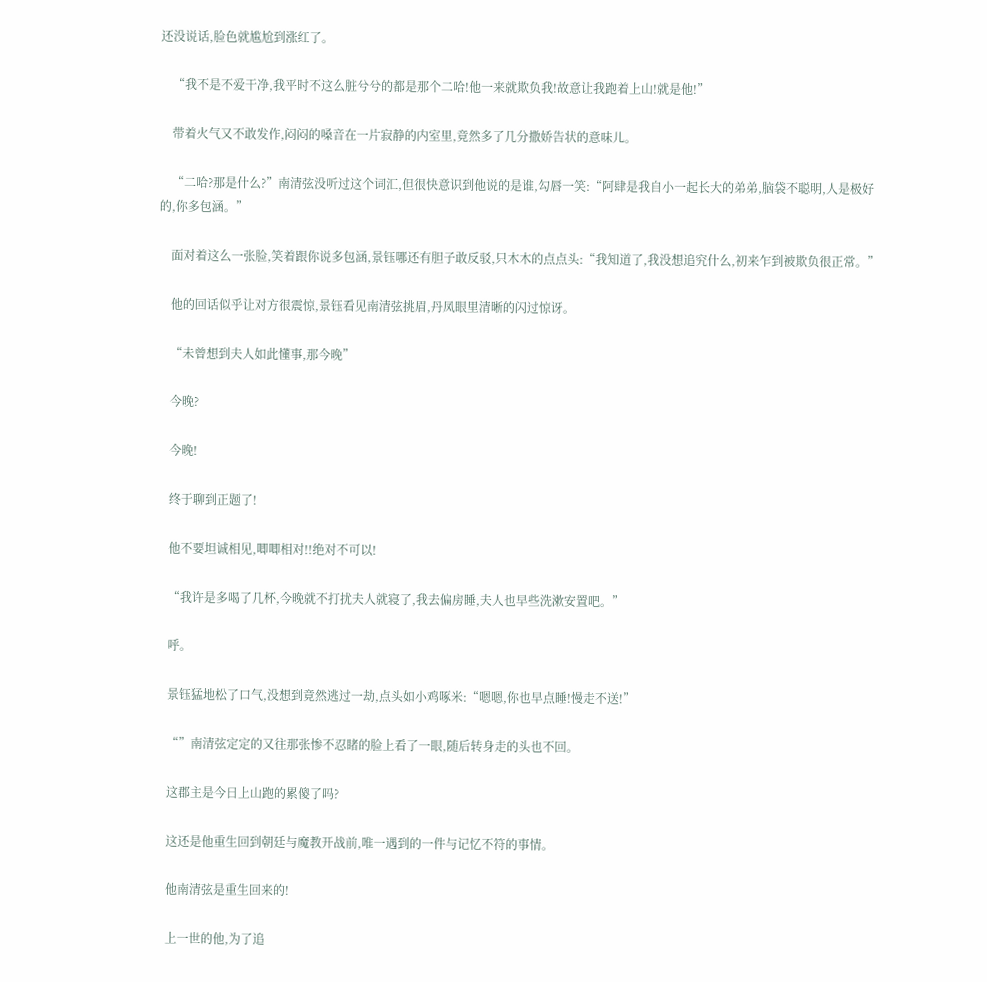还没说话,脸色就尴尬到涨红了。

    “我不是不爱干净,我平时不这么脏兮兮的都是那个二哈!他一来就欺负我!故意让我跑着上山!就是他!”

    带着火气又不敢发作,闷闷的嗓音在一片寂静的内室里,竟然多了几分撒娇告状的意味儿。

    “二哈?那是什么?”南清弦没听过这个词汇,但很快意识到他说的是谁,勾唇一笑:“阿肆是我自小一起长大的弟弟,脑袋不聪明,人是极好的,你多包涵。”

    面对着这么一张脸,笑着跟你说多包涵,景钰哪还有胆子敢反驳,只木木的点点头:“我知道了,我没想追究什么,初来乍到被欺负很正常。”

    他的回话似乎让对方很震惊,景钰看见南清弦挑眉,丹凤眼里清晰的闪过惊讶。

    “未曾想到夫人如此懂事,那今晚”

    今晚?

    今晚!

    终于聊到正题了!

    他不要坦诚相见,唧唧相对!!绝对不可以!

    “我许是多喝了几杯,今晚就不打扰夫人就寝了,我去偏房睡,夫人也早些洗漱安置吧。”

    呼。

    景钰猛地松了口气,没想到竟然逃过一劫,点头如小鸡啄米:“嗯嗯,你也早点睡!慢走不送!”

    “”南清弦定定的又往那张惨不忍睹的脸上看了一眼,随后转身走的头也不回。

    这郡主是今日上山跑的累傻了吗?

    这还是他重生回到朝廷与魔教开战前,唯一遇到的一件与记忆不符的事情。

    他南清弦是重生回来的!

    上一世的他,为了追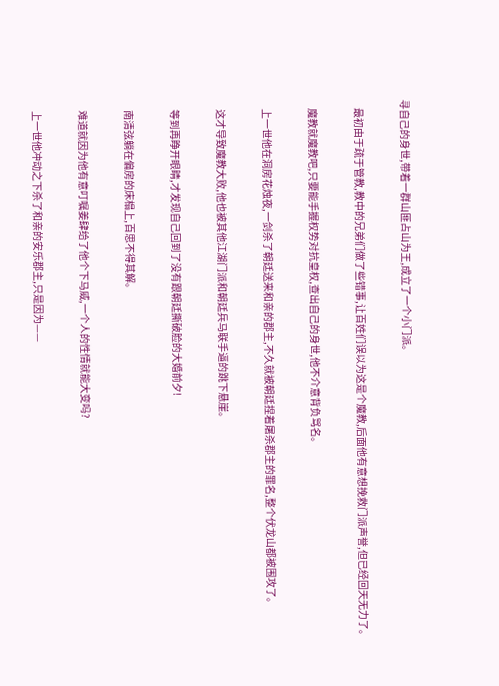寻自己的身世,带着一群山匪占山为王,成立了一个小门派。

    最初由于疏于管教,教中的兄弟们做了些错事,让百姓们误以为这是个魔教,后面他有意想挽救门派声誉,但已经回天无力了。

    魔教就魔教吧,只要能手握权势对抗皇权,查出自己的身世,他不介意背负骂名。

    上一世他在洞房花烛夜,一剑杀了朝廷送来和亲的郡主,不久就被朝廷捏着屠杀郡主的罪名,整个伏龙山都被围攻了。

    这才导致魔教大败,他也被其他江湖门派和朝廷兵马联手逼的跳下悬崖。

    等到再睁开眼睛,才发现自己回到了没有跟朝廷撕破脸的大婚前夕!

    南清弦躺在偏房的床榻上,百思不得其解。

    难道就因为他有意叮嘱姜肆给了他个下马威,一个人的性情就能大变吗?

    上一世他冲动之下杀了和亲的安乐郡主,只是因为——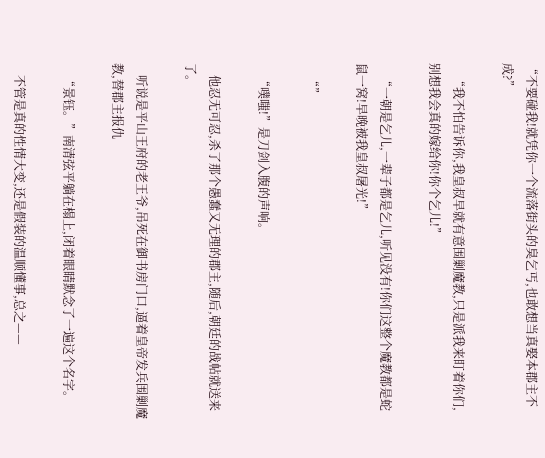“不要碰我!就凭你一个流落街头的臭乞丐,也敢想当真娶本郡主不成?”

    “我不怕告诉你,我皇叔早就有意围剿魔教,只是派我来盯着你们,别想我会真的嫁给你!你个乞儿!”

    “一朝是乞儿,一辈子都是乞儿,听见没有!你们这整个魔教都是蛇鼠一窝!早晚被我皇叔屠光!”

    “”

    “噗嗤!”是刀剑入腹的声响。

    他忍无可忍,杀了那个愚蠢又无理的郡主,随后,朝廷的战帖就送来了。

    听说是平山王府的老王爷,吊死在御书房门口,逼着皇帝发兵围剿魔教,替郡主报仇

    “景钰。”南清弦平躺在榻上,闭着眼睛默念了一遍这个名字。

    不管是真的性情大变,还是假装的温顺懂事,总之——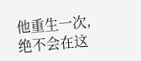他重生一次,绝不会在这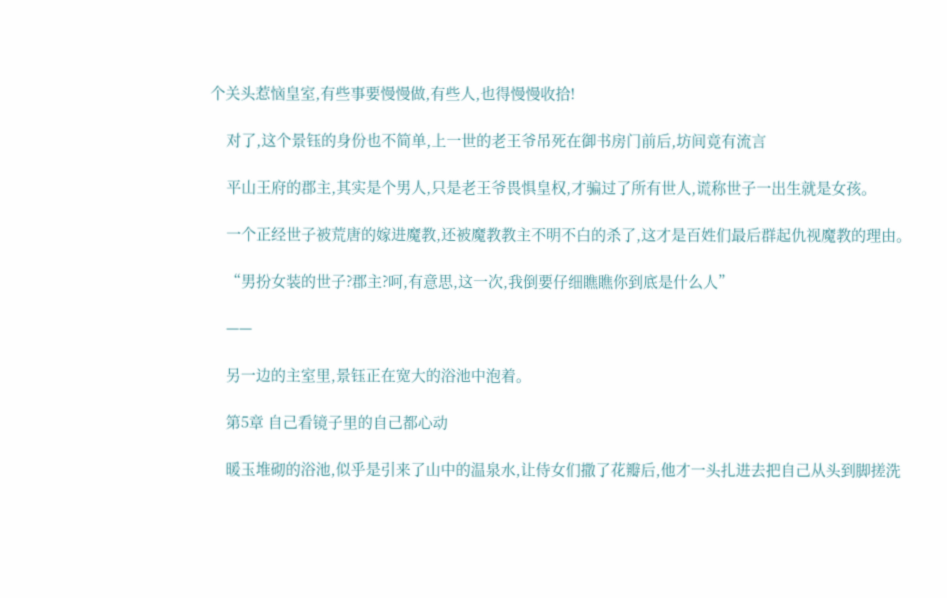个关头惹恼皇室,有些事要慢慢做,有些人,也得慢慢收拾!

    对了,这个景钰的身份也不简单,上一世的老王爷吊死在御书房门前后,坊间竟有流言

    平山王府的郡主,其实是个男人,只是老王爷畏惧皇权,才骗过了所有世人,谎称世子一出生就是女孩。

    一个正经世子被荒唐的嫁进魔教,还被魔教教主不明不白的杀了,这才是百姓们最后群起仇视魔教的理由。

    “男扮女装的世子?郡主?呵,有意思,这一次,我倒要仔细瞧瞧你到底是什么人”

    ——

    另一边的主室里,景钰正在宽大的浴池中泡着。

    第5章 自己看镜子里的自己都心动

    暖玉堆砌的浴池,似乎是引来了山中的温泉水,让侍女们撒了花瓣后,他才一头扎进去把自己从头到脚搓洗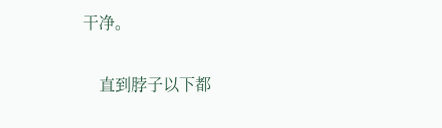干净。

    直到脖子以下都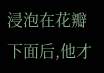浸泡在花瓣下面后,他才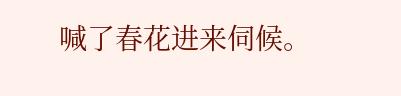喊了春花进来伺候。